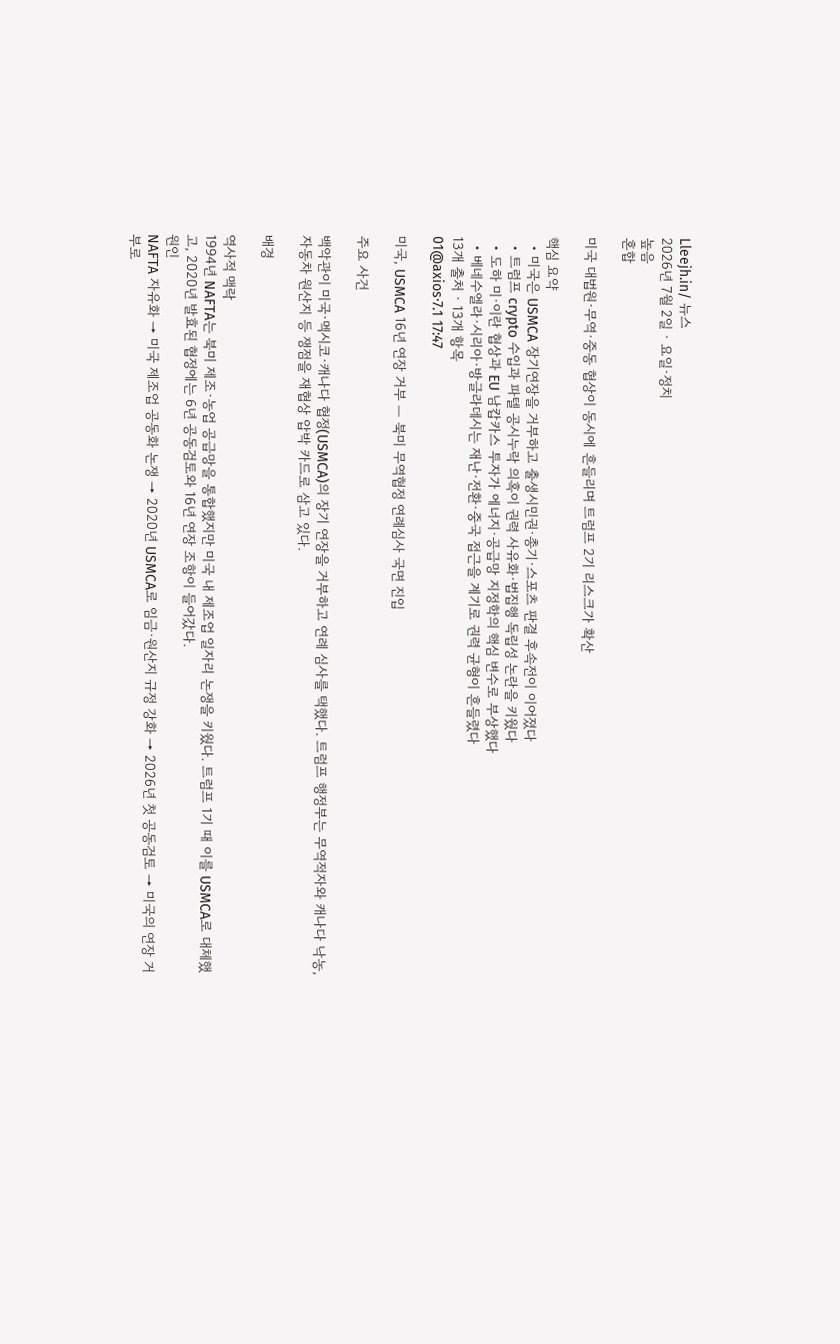Lleejh.in/ 뉴스
2026년 7월 2일 · 요일·정치
높음
혼합

미국 대법원·무역·중동 협상이 동시에 흔들리며 트럼프 2기 리스크가 확산

핵심 요약
  • 미국은 USMCA 장기연장을 거부하고 출생시민권·총기·스포츠 판결 후속전이 이어졌다
  • 트럼프 crypto 수입과 파텔 공시누락 의혹이 권력 사유화·법집행 독립성 논란을 키웠다
  • 도하 미·이란 협상과 EU 남캅카스 투자가 에너지·공급망 지정학의 핵심 변수로 부상했다
  • 베네수엘라·시리아·방글라데시는 재난·전환·중국 접근을 계기로 권력 균형이 흔들렸다
13개 출처 · 13개 항목
01@axios·7.1 17:47

미국, USMCA 16년 연장 거부 — 북미 무역협정 연례심사 국면 진입

주요 사건

백악관이 미국·멕시코·캐나다 협정(USMCA)의 장기 연장을 거부하고 연례 심사를 택했다. 트럼프 행정부는 무역적자와 캐나다 낙농, 자동차 원산지 등 쟁점을 재협상 압박 카드로 삼고 있다.

배경

역사적 맥락
1994년 NAFTA는 북미 제조·농업 공급망을 통합했지만 미국 내 제조업 일자리 논쟁을 키웠다. 트럼프 1기 때 이를 USMCA로 대체했고, 2020년 발효된 협정에는 6년 공동검토와 16년 연장 조항이 들어갔다.
원인
NAFTA 자유화 → 미국 제조업 공동화 논쟁 → 2020년 USMCA로 임금·원산지 규정 강화 → 2026년 첫 공동검토 → 미국의 연장 거부로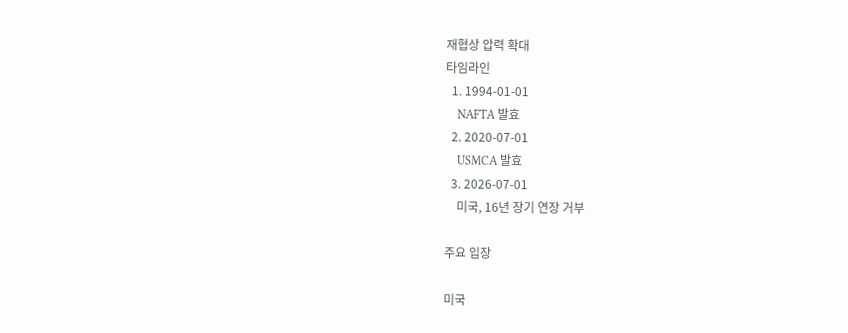재협상 압력 확대
타임라인
  1. 1994-01-01
    NAFTA 발효
  2. 2020-07-01
    USMCA 발효
  3. 2026-07-01
    미국, 16년 장기 연장 거부

주요 입장

미국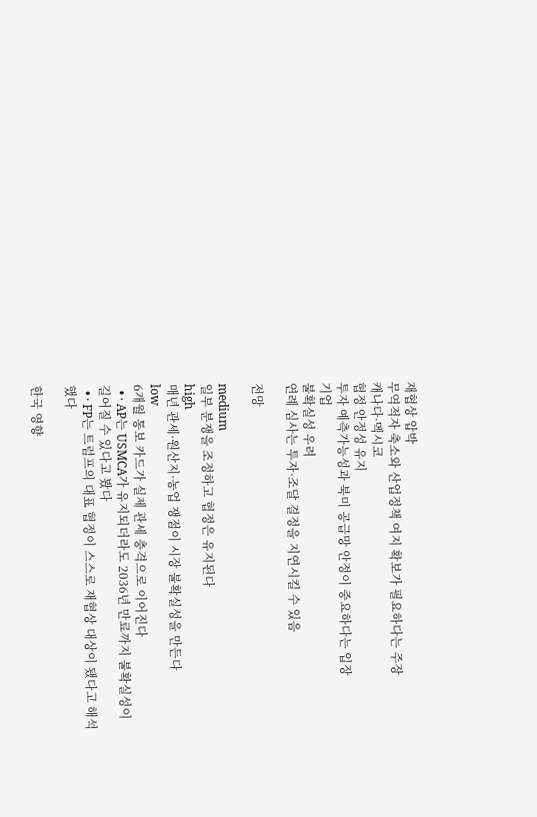재협상 압박
무역적자 축소와 산업정책 여지 확보가 필요하다는 주장
캐나다·멕시코
협정 안정성 유지
투자 예측가능성과 북미 공급망 안정이 중요하다는 입장
기업
불확실성 우려
연례 심사는 투자·조달 결정을 지연시킬 수 있음

전망

medium
일부 분쟁을 조정하고 협정은 유지된다
high
매년 관세·원산지·농업 쟁점이 시장 불확실성을 만든다
low
6개월 통보 카드가 실제 관세 충격으로 이어진다
  • · AP는 USMCA가 유지되더라도 2036년 만료까지 불확실성이 길어질 수 있다고 봤다
  • · FP는 트럼프의 대표 협정이 스스로 재협상 대상이 됐다고 해석했다

한국 영향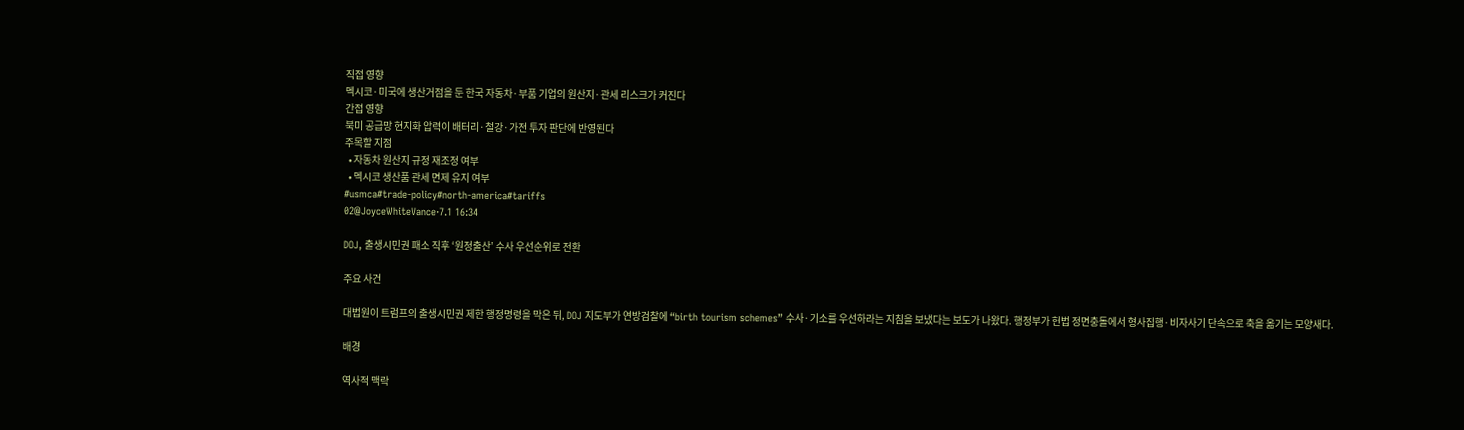직접 영향
멕시코·미국에 생산거점을 둔 한국 자동차·부품 기업의 원산지·관세 리스크가 커진다
간접 영향
북미 공급망 현지화 압력이 배터리·철강·가전 투자 판단에 반영된다
주목할 지점
  • 자동차 원산지 규정 재조정 여부
  • 멕시코 생산품 관세 면제 유지 여부
#usmca#trade-policy#north-america#tariffs
02@JoyceWhiteVance·7.1 16:34

DOJ, 출생시민권 패소 직후 ‘원정출산’ 수사 우선순위로 전환

주요 사건

대법원이 트럼프의 출생시민권 제한 행정명령을 막은 뒤, DOJ 지도부가 연방검찰에 “birth tourism schemes” 수사·기소를 우선하라는 지침을 보냈다는 보도가 나왔다. 행정부가 헌법 정면충돌에서 형사집행·비자사기 단속으로 축을 옮기는 모양새다.

배경

역사적 맥락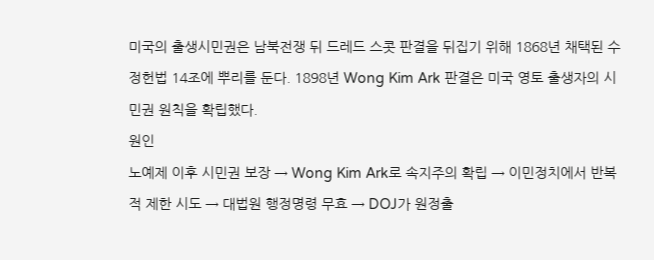미국의 출생시민권은 남북전쟁 뒤 드레드 스콧 판결을 뒤집기 위해 1868년 채택된 수정헌법 14조에 뿌리를 둔다. 1898년 Wong Kim Ark 판결은 미국 영토 출생자의 시민권 원칙을 확립했다.
원인
노예제 이후 시민권 보장 → Wong Kim Ark로 속지주의 확립 → 이민정치에서 반복적 제한 시도 → 대법원 행정명령 무효 → DOJ가 원정출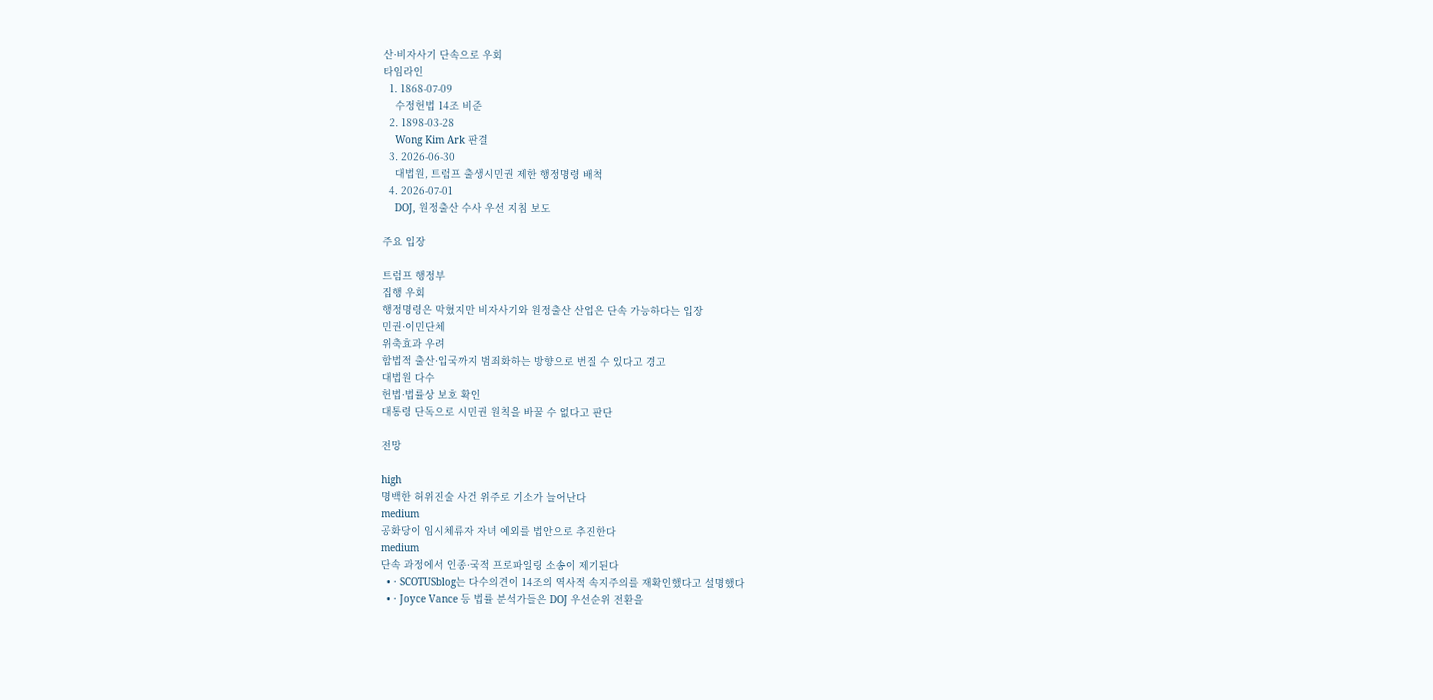산·비자사기 단속으로 우회
타임라인
  1. 1868-07-09
    수정헌법 14조 비준
  2. 1898-03-28
    Wong Kim Ark 판결
  3. 2026-06-30
    대법원, 트럼프 출생시민권 제한 행정명령 배척
  4. 2026-07-01
    DOJ, 원정출산 수사 우선 지침 보도

주요 입장

트럼프 행정부
집행 우회
행정명령은 막혔지만 비자사기와 원정출산 산업은 단속 가능하다는 입장
민권·이민단체
위축효과 우려
합법적 출산·입국까지 범죄화하는 방향으로 번질 수 있다고 경고
대법원 다수
헌법·법률상 보호 확인
대통령 단독으로 시민권 원칙을 바꿀 수 없다고 판단

전망

high
명백한 허위진술 사건 위주로 기소가 늘어난다
medium
공화당이 임시체류자 자녀 예외를 법안으로 추진한다
medium
단속 과정에서 인종·국적 프로파일링 소송이 제기된다
  • · SCOTUSblog는 다수의견이 14조의 역사적 속지주의를 재확인했다고 설명했다
  • · Joyce Vance 등 법률 분석가들은 DOJ 우선순위 전환을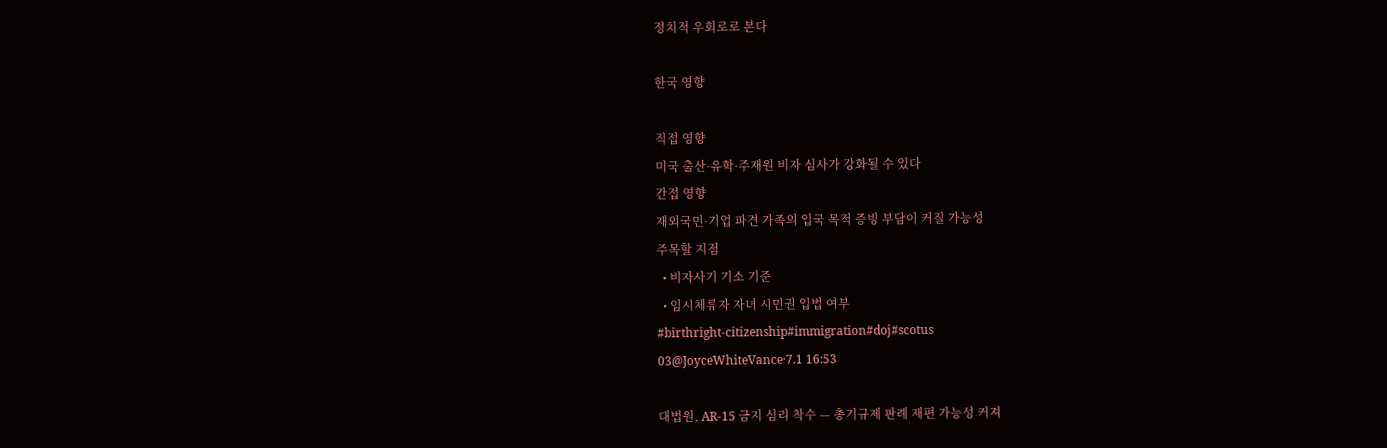정치적 우회로로 본다

한국 영향

직접 영향
미국 출산·유학·주재원 비자 심사가 강화될 수 있다
간접 영향
재외국민·기업 파견 가족의 입국 목적 증빙 부담이 커질 가능성
주목할 지점
  • 비자사기 기소 기준
  • 임시체류자 자녀 시민권 입법 여부
#birthright-citizenship#immigration#doj#scotus
03@JoyceWhiteVance·7.1 16:53

대법원, AR-15 금지 심리 착수 — 총기규제 판례 재편 가능성 커져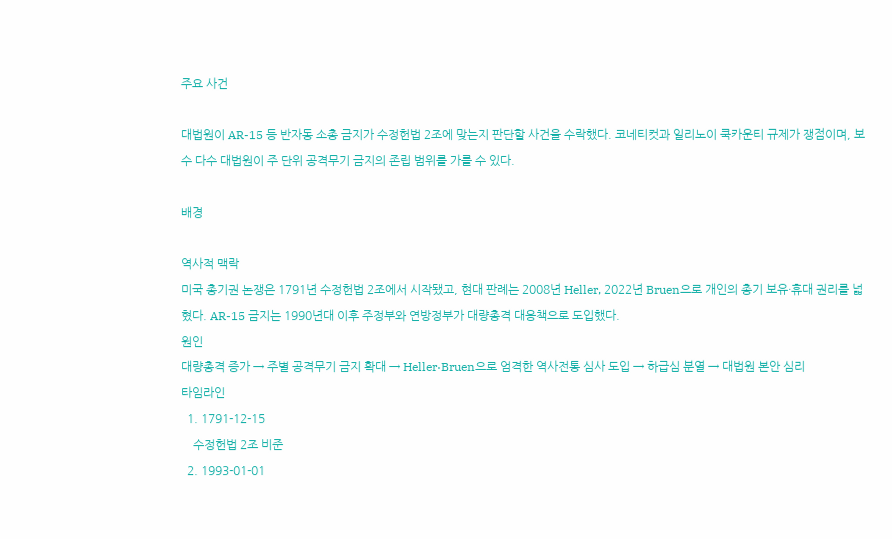주요 사건

대법원이 AR-15 등 반자동 소총 금지가 수정헌법 2조에 맞는지 판단할 사건을 수락했다. 코네티컷과 일리노이 쿡카운티 규제가 쟁점이며, 보수 다수 대법원이 주 단위 공격무기 금지의 존립 범위를 가를 수 있다.

배경

역사적 맥락
미국 총기권 논쟁은 1791년 수정헌법 2조에서 시작됐고, 현대 판례는 2008년 Heller, 2022년 Bruen으로 개인의 총기 보유·휴대 권리를 넓혔다. AR-15 금지는 1990년대 이후 주정부와 연방정부가 대량총격 대응책으로 도입했다.
원인
대량총격 증가 → 주별 공격무기 금지 확대 → Heller·Bruen으로 엄격한 역사전통 심사 도입 → 하급심 분열 → 대법원 본안 심리
타임라인
  1. 1791-12-15
    수정헌법 2조 비준
  2. 1993-01-01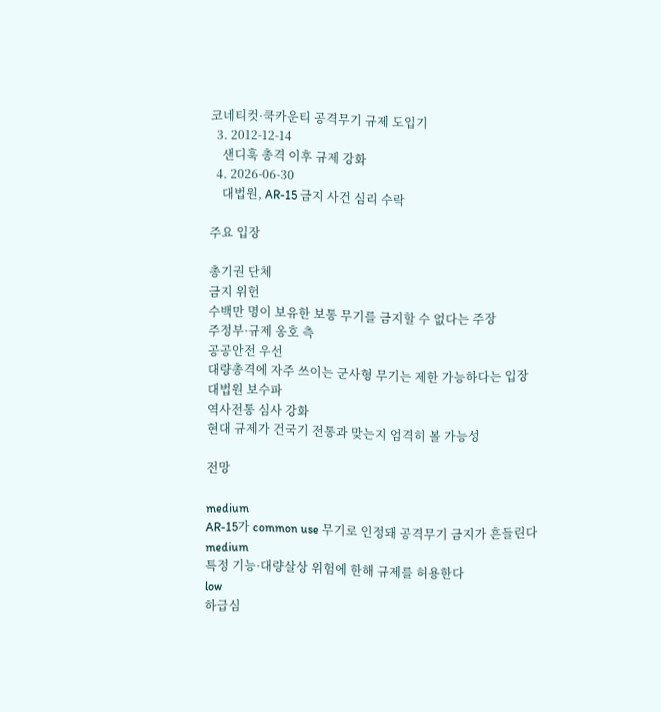코네티컷·쿡카운티 공격무기 규제 도입기
  3. 2012-12-14
    샌디훅 총격 이후 규제 강화
  4. 2026-06-30
    대법원, AR-15 금지 사건 심리 수락

주요 입장

총기권 단체
금지 위헌
수백만 명이 보유한 보통 무기를 금지할 수 없다는 주장
주정부·규제 옹호 측
공공안전 우선
대량총격에 자주 쓰이는 군사형 무기는 제한 가능하다는 입장
대법원 보수파
역사전통 심사 강화
현대 규제가 건국기 전통과 맞는지 엄격히 볼 가능성

전망

medium
AR-15가 common use 무기로 인정돼 공격무기 금지가 흔들린다
medium
특정 기능·대량살상 위험에 한해 규제를 허용한다
low
하급심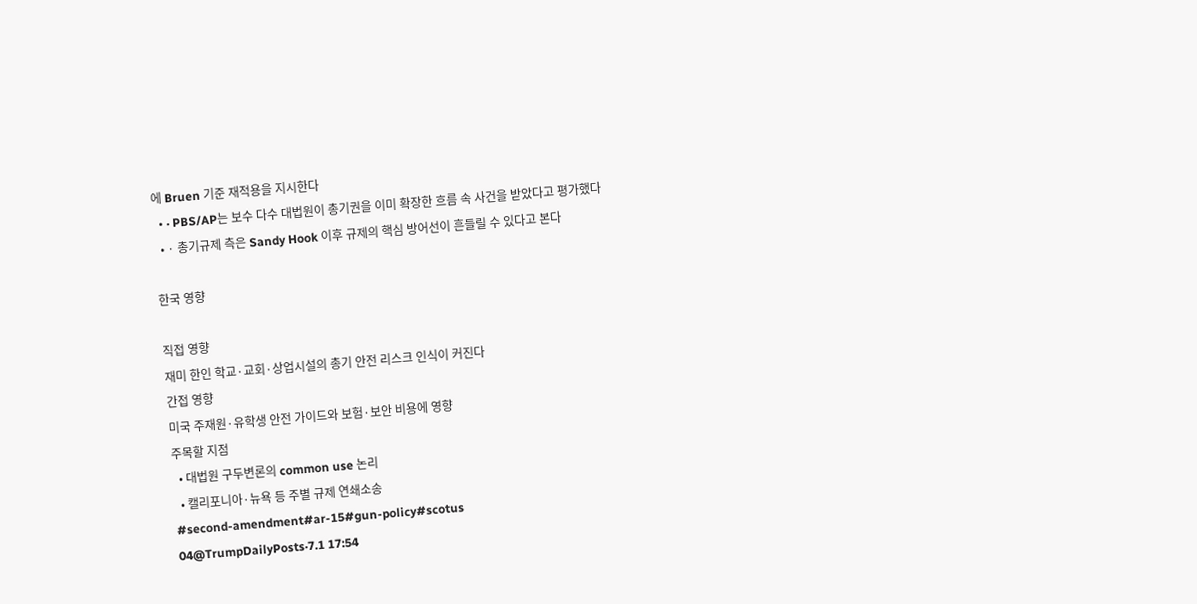에 Bruen 기준 재적용을 지시한다
  • · PBS/AP는 보수 다수 대법원이 총기권을 이미 확장한 흐름 속 사건을 받았다고 평가했다
  • · 총기규제 측은 Sandy Hook 이후 규제의 핵심 방어선이 흔들릴 수 있다고 본다

한국 영향

직접 영향
재미 한인 학교·교회·상업시설의 총기 안전 리스크 인식이 커진다
간접 영향
미국 주재원·유학생 안전 가이드와 보험·보안 비용에 영향
주목할 지점
  • 대법원 구두변론의 common use 논리
  • 캘리포니아·뉴욕 등 주별 규제 연쇄소송
#second-amendment#ar-15#gun-policy#scotus
04@TrumpDailyPosts·7.1 17:54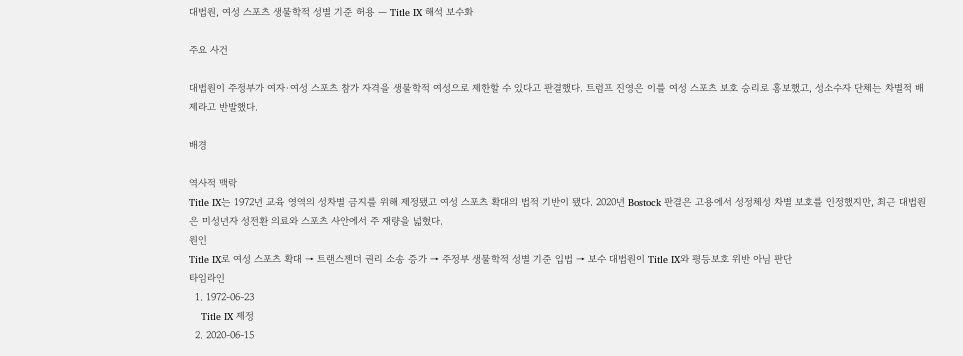대법원, 여성 스포츠 생물학적 성별 기준 허용 — Title IX 해석 보수화

주요 사건

대법원이 주정부가 여자·여성 스포츠 참가 자격을 생물학적 여성으로 제한할 수 있다고 판결했다. 트럼프 진영은 이를 여성 스포츠 보호 승리로 홍보했고, 성소수자 단체는 차별적 배제라고 반발했다.

배경

역사적 맥락
Title IX는 1972년 교육 영역의 성차별 금지를 위해 제정됐고 여성 스포츠 확대의 법적 기반이 됐다. 2020년 Bostock 판결은 고용에서 성정체성 차별 보호를 인정했지만, 최근 대법원은 미성년자 성전환 의료와 스포츠 사안에서 주 재량을 넓혔다.
원인
Title IX로 여성 스포츠 확대 → 트랜스젠더 권리 소송 증가 → 주정부 생물학적 성별 기준 입법 → 보수 대법원이 Title IX와 평등보호 위반 아님 판단
타임라인
  1. 1972-06-23
    Title IX 제정
  2. 2020-06-15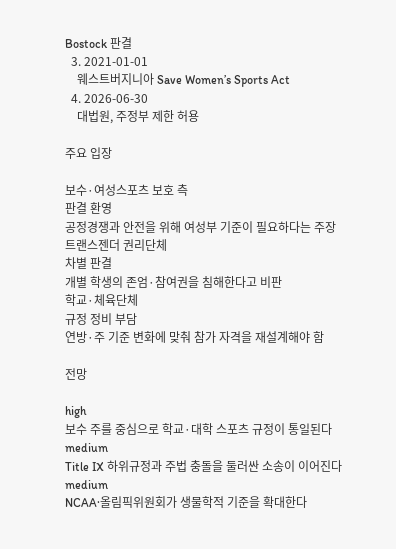Bostock 판결
  3. 2021-01-01
    웨스트버지니아 Save Women’s Sports Act
  4. 2026-06-30
    대법원, 주정부 제한 허용

주요 입장

보수·여성스포츠 보호 측
판결 환영
공정경쟁과 안전을 위해 여성부 기준이 필요하다는 주장
트랜스젠더 권리단체
차별 판결
개별 학생의 존엄·참여권을 침해한다고 비판
학교·체육단체
규정 정비 부담
연방·주 기준 변화에 맞춰 참가 자격을 재설계해야 함

전망

high
보수 주를 중심으로 학교·대학 스포츠 규정이 통일된다
medium
Title IX 하위규정과 주법 충돌을 둘러싼 소송이 이어진다
medium
NCAA·올림픽위원회가 생물학적 기준을 확대한다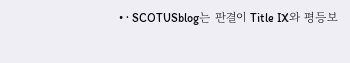• · SCOTUSblog는 판결이 Title IX와 평등보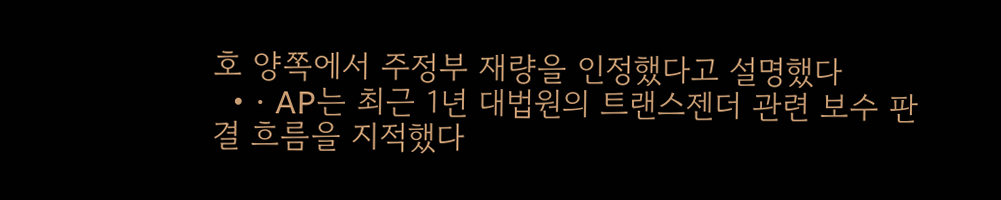호 양쪽에서 주정부 재량을 인정했다고 설명했다
  • · AP는 최근 1년 대법원의 트랜스젠더 관련 보수 판결 흐름을 지적했다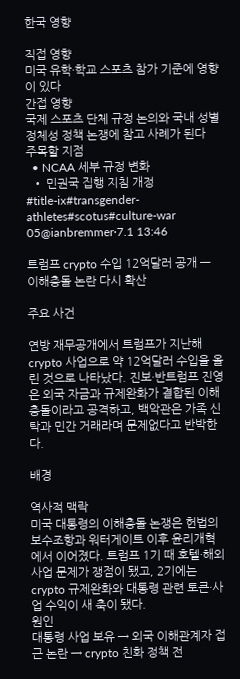한국 영향

직접 영향
미국 유학·학교 스포츠 참가 기준에 영향이 있다
간접 영향
국제 스포츠 단체 규정 논의와 국내 성별정체성 정책 논쟁에 참고 사례가 된다
주목할 지점
  • NCAA 세부 규정 변화
  • 민권국 집행 지침 개정
#title-ix#transgender-athletes#scotus#culture-war
05@ianbremmer·7.1 13:46

트럼프 crypto 수입 12억달러 공개 — 이해충돌 논란 다시 확산

주요 사건

연방 재무공개에서 트럼프가 지난해 crypto 사업으로 약 12억달러 수입을 올린 것으로 나타났다. 진보·반트럼프 진영은 외국 자금과 규제완화가 결합된 이해충돌이라고 공격하고, 백악관은 가족 신탁과 민간 거래라며 문제없다고 반박한다.

배경

역사적 맥락
미국 대통령의 이해충돌 논쟁은 헌법의 보수조항과 워터게이트 이후 윤리개혁에서 이어졌다. 트럼프 1기 때 호텔·해외사업 문제가 쟁점이 됐고, 2기에는 crypto 규제완화와 대통령 관련 토큰·사업 수익이 새 축이 됐다.
원인
대통령 사업 보유 → 외국 이해관계자 접근 논란 → crypto 친화 정책 전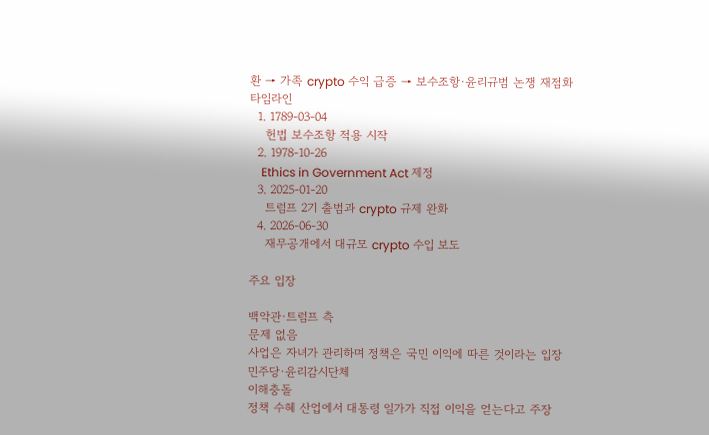환 → 가족 crypto 수익 급증 → 보수조항·윤리규범 논쟁 재점화
타임라인
  1. 1789-03-04
    헌법 보수조항 적용 시작
  2. 1978-10-26
    Ethics in Government Act 제정
  3. 2025-01-20
    트럼프 2기 출범과 crypto 규제 완화
  4. 2026-06-30
    재무공개에서 대규모 crypto 수입 보도

주요 입장

백악관·트럼프 측
문제 없음
사업은 자녀가 관리하며 정책은 국민 이익에 따른 것이라는 입장
민주당·윤리감시단체
이해충돌
정책 수혜 산업에서 대통령 일가가 직접 이익을 얻는다고 주장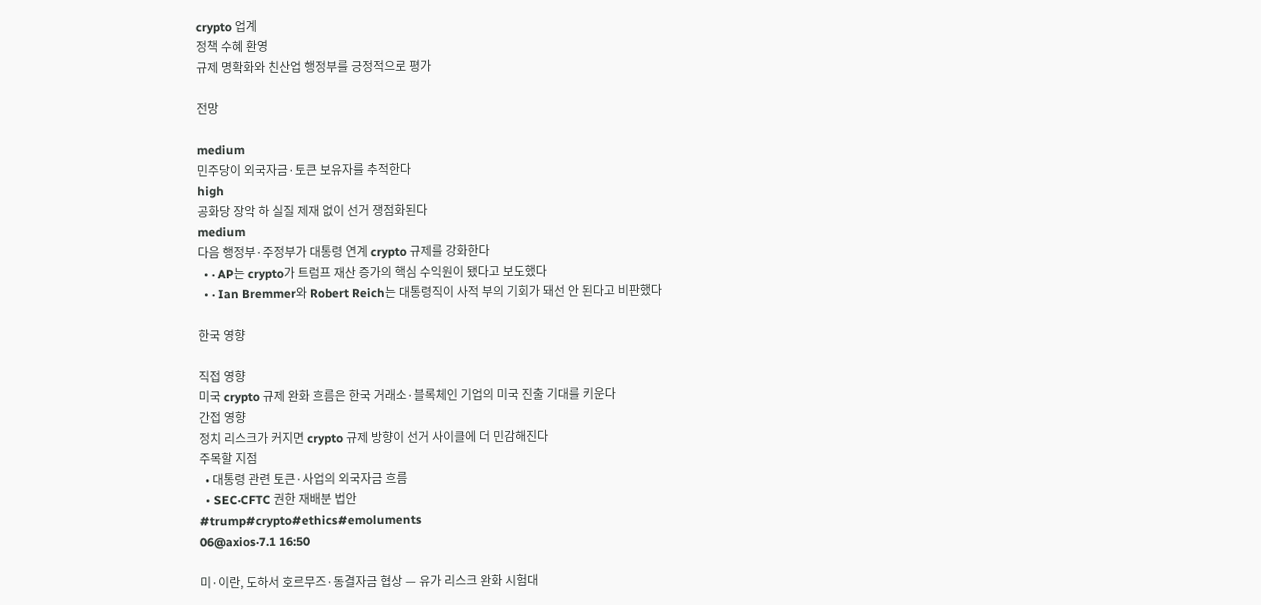crypto 업계
정책 수혜 환영
규제 명확화와 친산업 행정부를 긍정적으로 평가

전망

medium
민주당이 외국자금·토큰 보유자를 추적한다
high
공화당 장악 하 실질 제재 없이 선거 쟁점화된다
medium
다음 행정부·주정부가 대통령 연계 crypto 규제를 강화한다
  • · AP는 crypto가 트럼프 재산 증가의 핵심 수익원이 됐다고 보도했다
  • · Ian Bremmer와 Robert Reich는 대통령직이 사적 부의 기회가 돼선 안 된다고 비판했다

한국 영향

직접 영향
미국 crypto 규제 완화 흐름은 한국 거래소·블록체인 기업의 미국 진출 기대를 키운다
간접 영향
정치 리스크가 커지면 crypto 규제 방향이 선거 사이클에 더 민감해진다
주목할 지점
  • 대통령 관련 토큰·사업의 외국자금 흐름
  • SEC·CFTC 권한 재배분 법안
#trump#crypto#ethics#emoluments
06@axios·7.1 16:50

미·이란, 도하서 호르무즈·동결자금 협상 — 유가 리스크 완화 시험대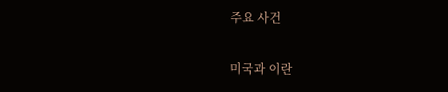주요 사건

미국과 이란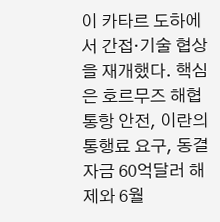이 카타르 도하에서 간접·기술 협상을 재개했다. 핵심은 호르무즈 해협 통항 안전, 이란의 통행료 요구, 동결자금 60억달러 해제와 6월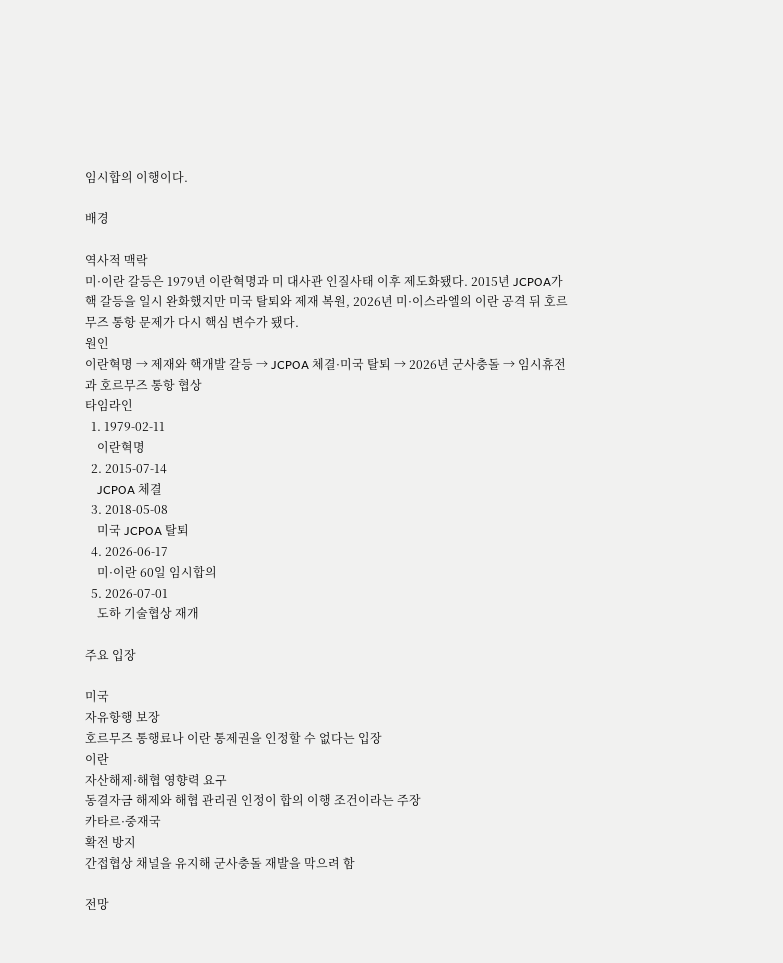임시합의 이행이다.

배경

역사적 맥락
미·이란 갈등은 1979년 이란혁명과 미 대사관 인질사태 이후 제도화됐다. 2015년 JCPOA가 핵 갈등을 일시 완화했지만 미국 탈퇴와 제재 복원, 2026년 미·이스라엘의 이란 공격 뒤 호르무즈 통항 문제가 다시 핵심 변수가 됐다.
원인
이란혁명 → 제재와 핵개발 갈등 → JCPOA 체결·미국 탈퇴 → 2026년 군사충돌 → 임시휴전과 호르무즈 통항 협상
타임라인
  1. 1979-02-11
    이란혁명
  2. 2015-07-14
    JCPOA 체결
  3. 2018-05-08
    미국 JCPOA 탈퇴
  4. 2026-06-17
    미·이란 60일 임시합의
  5. 2026-07-01
    도하 기술협상 재개

주요 입장

미국
자유항행 보장
호르무즈 통행료나 이란 통제권을 인정할 수 없다는 입장
이란
자산해제·해협 영향력 요구
동결자금 해제와 해협 관리권 인정이 합의 이행 조건이라는 주장
카타르·중재국
확전 방지
간접협상 채널을 유지해 군사충돌 재발을 막으려 함

전망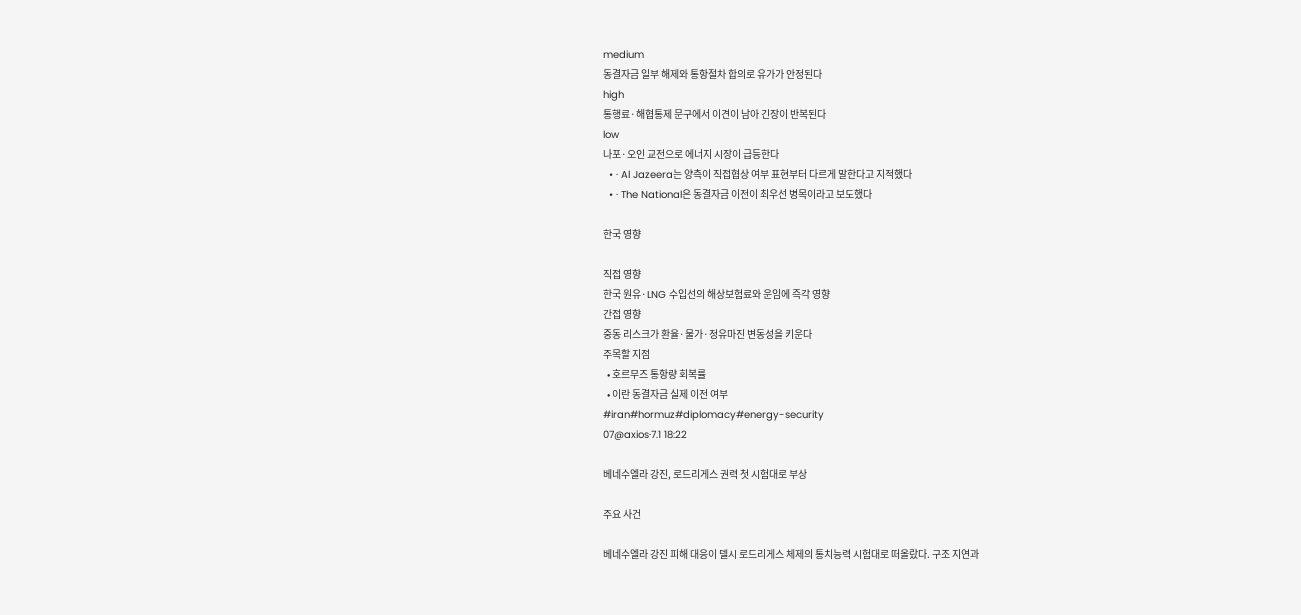medium
동결자금 일부 해제와 통항절차 합의로 유가가 안정된다
high
통행료·해협통제 문구에서 이견이 남아 긴장이 반복된다
low
나포·오인 교전으로 에너지 시장이 급등한다
  • · Al Jazeera는 양측이 직접협상 여부 표현부터 다르게 말한다고 지적했다
  • · The National은 동결자금 이전이 최우선 병목이라고 보도했다

한국 영향

직접 영향
한국 원유·LNG 수입선의 해상보험료와 운임에 즉각 영향
간접 영향
중동 리스크가 환율·물가·정유마진 변동성을 키운다
주목할 지점
  • 호르무즈 통항량 회복률
  • 이란 동결자금 실제 이전 여부
#iran#hormuz#diplomacy#energy-security
07@axios·7.1 18:22

베네수엘라 강진, 로드리게스 권력 첫 시험대로 부상

주요 사건

베네수엘라 강진 피해 대응이 델시 로드리게스 체제의 통치능력 시험대로 떠올랐다. 구조 지연과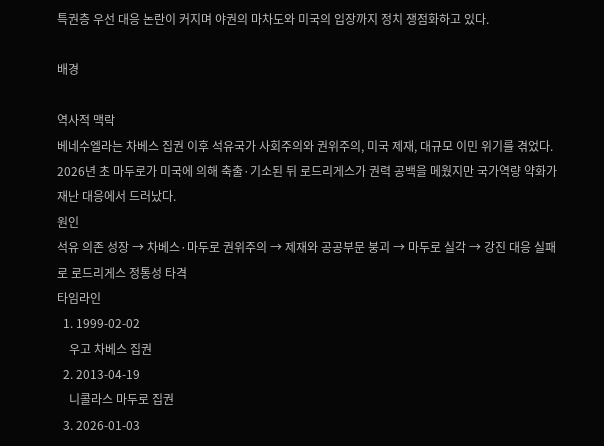특권층 우선 대응 논란이 커지며 야권의 마차도와 미국의 입장까지 정치 쟁점화하고 있다.

배경

역사적 맥락
베네수엘라는 차베스 집권 이후 석유국가 사회주의와 권위주의, 미국 제재, 대규모 이민 위기를 겪었다. 2026년 초 마두로가 미국에 의해 축출·기소된 뒤 로드리게스가 권력 공백을 메웠지만 국가역량 약화가 재난 대응에서 드러났다.
원인
석유 의존 성장 → 차베스·마두로 권위주의 → 제재와 공공부문 붕괴 → 마두로 실각 → 강진 대응 실패로 로드리게스 정통성 타격
타임라인
  1. 1999-02-02
    우고 차베스 집권
  2. 2013-04-19
    니콜라스 마두로 집권
  3. 2026-01-03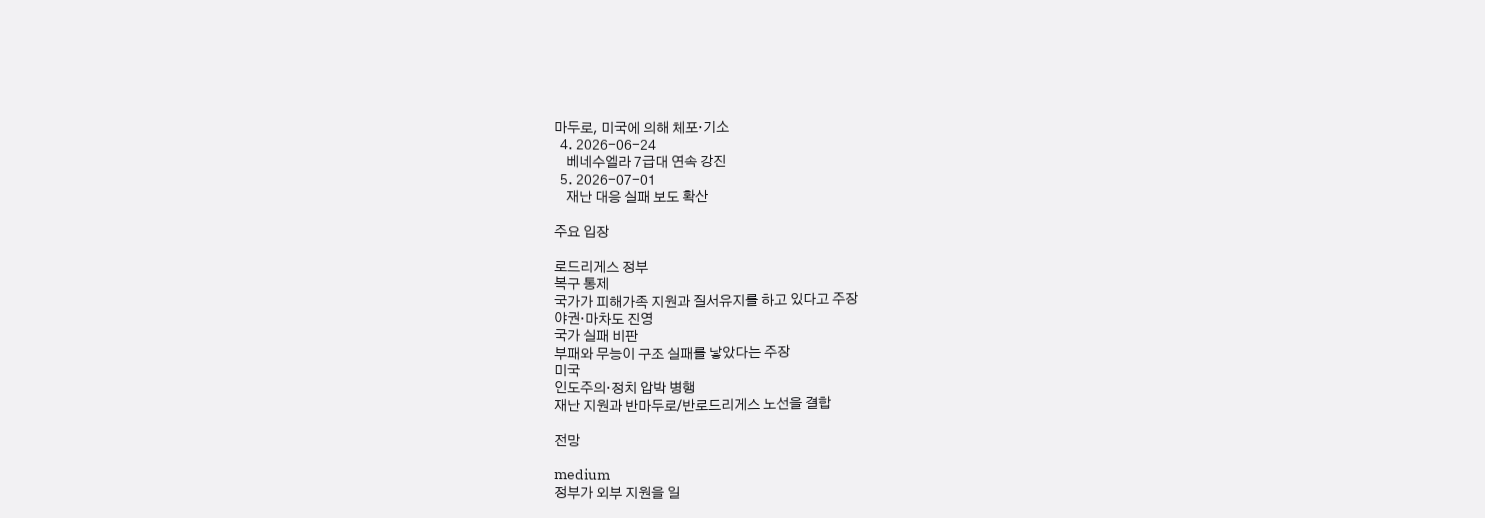마두로, 미국에 의해 체포·기소
  4. 2026-06-24
    베네수엘라 7급대 연속 강진
  5. 2026-07-01
    재난 대응 실패 보도 확산

주요 입장

로드리게스 정부
복구 통제
국가가 피해가족 지원과 질서유지를 하고 있다고 주장
야권·마차도 진영
국가 실패 비판
부패와 무능이 구조 실패를 낳았다는 주장
미국
인도주의·정치 압박 병행
재난 지원과 반마두로/반로드리게스 노선을 결합

전망

medium
정부가 외부 지원을 일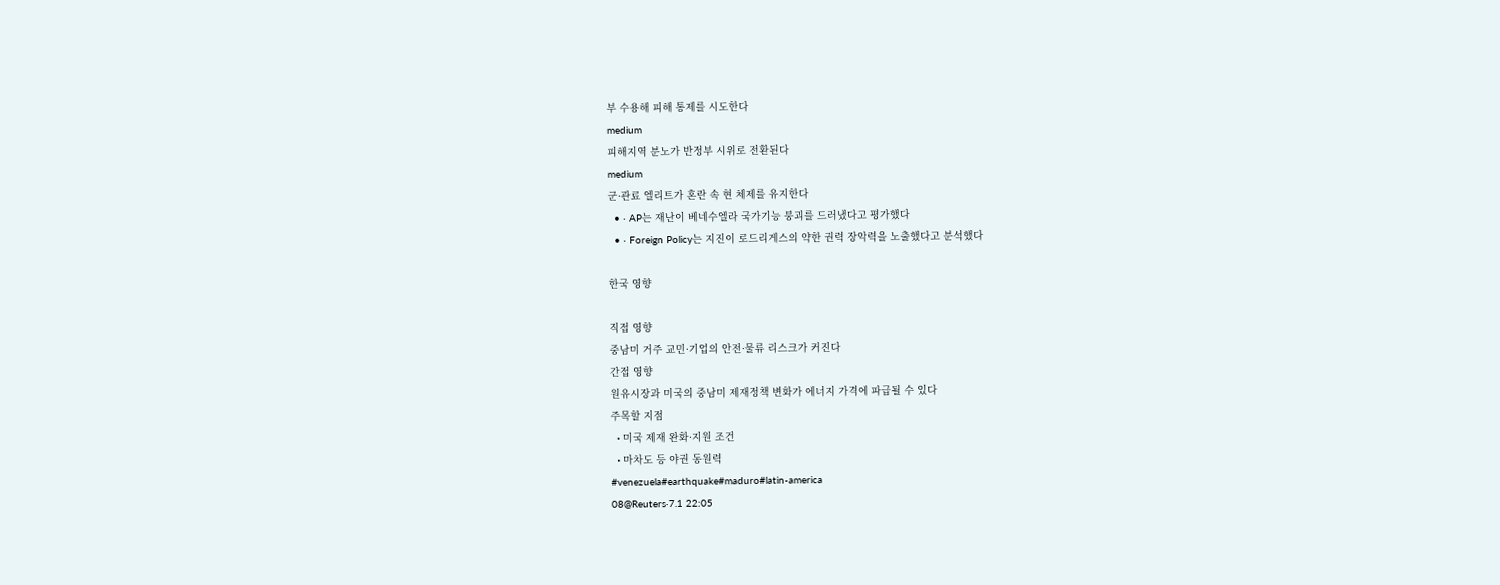부 수용해 피해 통제를 시도한다
medium
피해지역 분노가 반정부 시위로 전환된다
medium
군·관료 엘리트가 혼란 속 현 체제를 유지한다
  • · AP는 재난이 베네수엘라 국가기능 붕괴를 드러냈다고 평가했다
  • · Foreign Policy는 지진이 로드리게스의 약한 권력 장악력을 노출했다고 분석했다

한국 영향

직접 영향
중남미 거주 교민·기업의 안전·물류 리스크가 커진다
간접 영향
원유시장과 미국의 중남미 제재정책 변화가 에너지 가격에 파급될 수 있다
주목할 지점
  • 미국 제재 완화·지원 조건
  • 마차도 등 야권 동원력
#venezuela#earthquake#maduro#latin-america
08@Reuters·7.1 22:05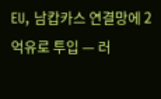EU, 남캅카스 연결망에 2억유로 투입 — 러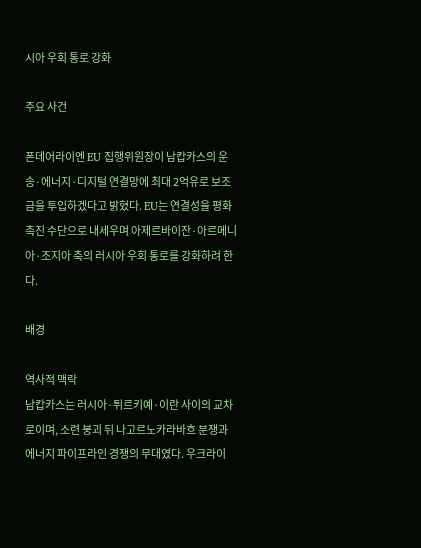시아 우회 통로 강화

주요 사건

폰데어라이엔 EU 집행위원장이 남캅카스의 운송·에너지·디지털 연결망에 최대 2억유로 보조금을 투입하겠다고 밝혔다. EU는 연결성을 평화 촉진 수단으로 내세우며 아제르바이잔·아르메니아·조지아 축의 러시아 우회 통로를 강화하려 한다.

배경

역사적 맥락
남캅카스는 러시아·튀르키예·이란 사이의 교차로이며, 소련 붕괴 뒤 나고르노카라바흐 분쟁과 에너지 파이프라인 경쟁의 무대였다. 우크라이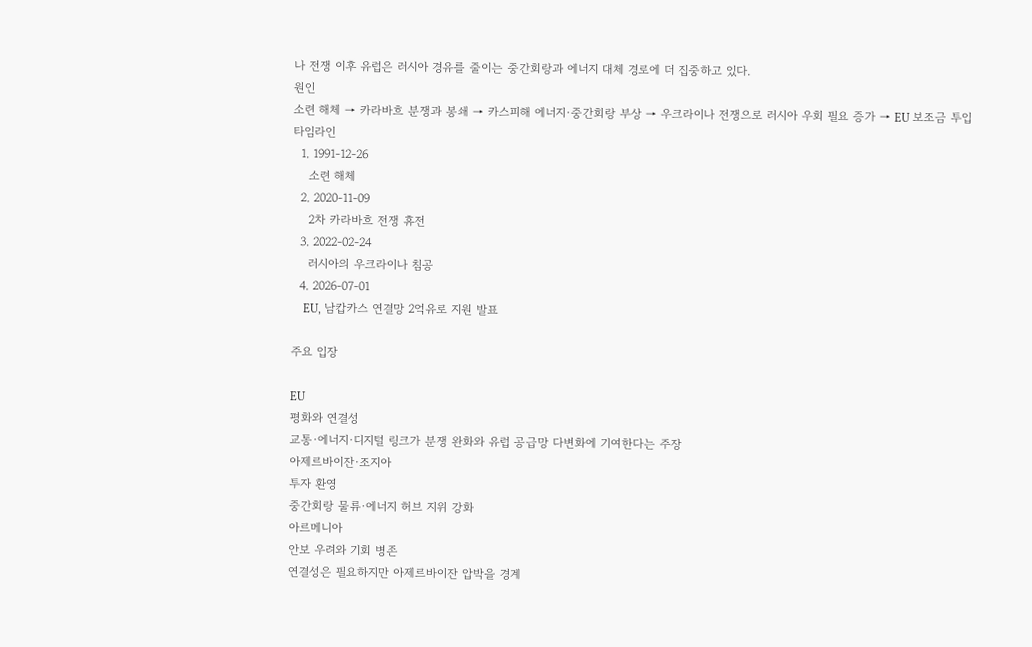나 전쟁 이후 유럽은 러시아 경유를 줄이는 중간회랑과 에너지 대체 경로에 더 집중하고 있다.
원인
소련 해체 → 카라바흐 분쟁과 봉쇄 → 카스피해 에너지·중간회랑 부상 → 우크라이나 전쟁으로 러시아 우회 필요 증가 → EU 보조금 투입
타임라인
  1. 1991-12-26
    소련 해체
  2. 2020-11-09
    2차 카라바흐 전쟁 휴전
  3. 2022-02-24
    러시아의 우크라이나 침공
  4. 2026-07-01
    EU, 남캅카스 연결망 2억유로 지원 발표

주요 입장

EU
평화와 연결성
교통·에너지·디지털 링크가 분쟁 완화와 유럽 공급망 다변화에 기여한다는 주장
아제르바이잔·조지아
투자 환영
중간회랑 물류·에너지 허브 지위 강화
아르메니아
안보 우려와 기회 병존
연결성은 필요하지만 아제르바이잔 압박을 경계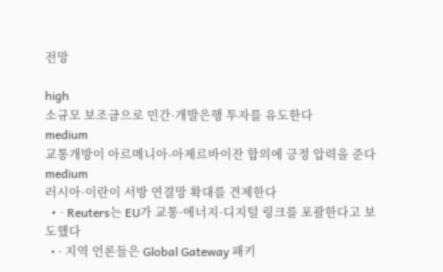전망

high
소규모 보조금으로 민간·개발은행 투자를 유도한다
medium
교통개방이 아르메니아-아제르바이잔 합의에 긍정 압력을 준다
medium
러시아·이란이 서방 연결망 확대를 견제한다
  • · Reuters는 EU가 교통·에너지·디지털 링크를 포괄한다고 보도했다
  • · 지역 언론들은 Global Gateway 패키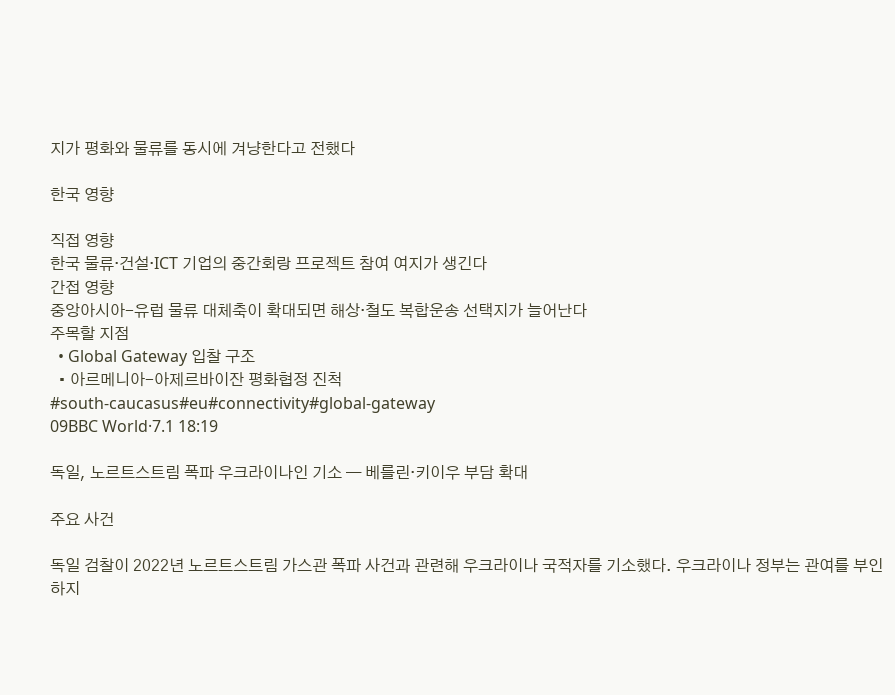지가 평화와 물류를 동시에 겨냥한다고 전했다

한국 영향

직접 영향
한국 물류·건설·ICT 기업의 중간회랑 프로젝트 참여 여지가 생긴다
간접 영향
중앙아시아-유럽 물류 대체축이 확대되면 해상·철도 복합운송 선택지가 늘어난다
주목할 지점
  • Global Gateway 입찰 구조
  • 아르메니아-아제르바이잔 평화협정 진척
#south-caucasus#eu#connectivity#global-gateway
09BBC World·7.1 18:19

독일, 노르트스트림 폭파 우크라이나인 기소 — 베를린·키이우 부담 확대

주요 사건

독일 검찰이 2022년 노르트스트림 가스관 폭파 사건과 관련해 우크라이나 국적자를 기소했다. 우크라이나 정부는 관여를 부인하지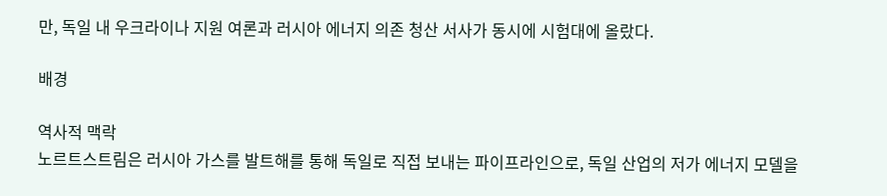만, 독일 내 우크라이나 지원 여론과 러시아 에너지 의존 청산 서사가 동시에 시험대에 올랐다.

배경

역사적 맥락
노르트스트림은 러시아 가스를 발트해를 통해 독일로 직접 보내는 파이프라인으로, 독일 산업의 저가 에너지 모델을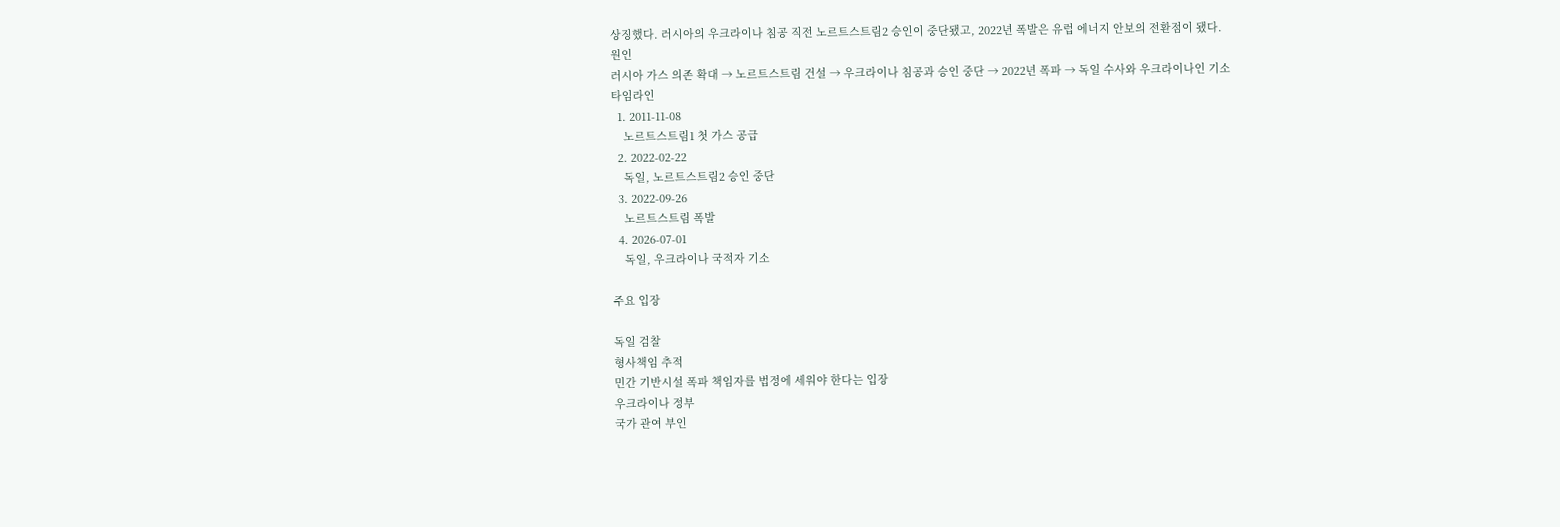상징했다. 러시아의 우크라이나 침공 직전 노르트스트림2 승인이 중단됐고, 2022년 폭발은 유럽 에너지 안보의 전환점이 됐다.
원인
러시아 가스 의존 확대 → 노르트스트림 건설 → 우크라이나 침공과 승인 중단 → 2022년 폭파 → 독일 수사와 우크라이나인 기소
타임라인
  1. 2011-11-08
    노르트스트림1 첫 가스 공급
  2. 2022-02-22
    독일, 노르트스트림2 승인 중단
  3. 2022-09-26
    노르트스트림 폭발
  4. 2026-07-01
    독일, 우크라이나 국적자 기소

주요 입장

독일 검찰
형사책임 추적
민간 기반시설 폭파 책임자를 법정에 세워야 한다는 입장
우크라이나 정부
국가 관여 부인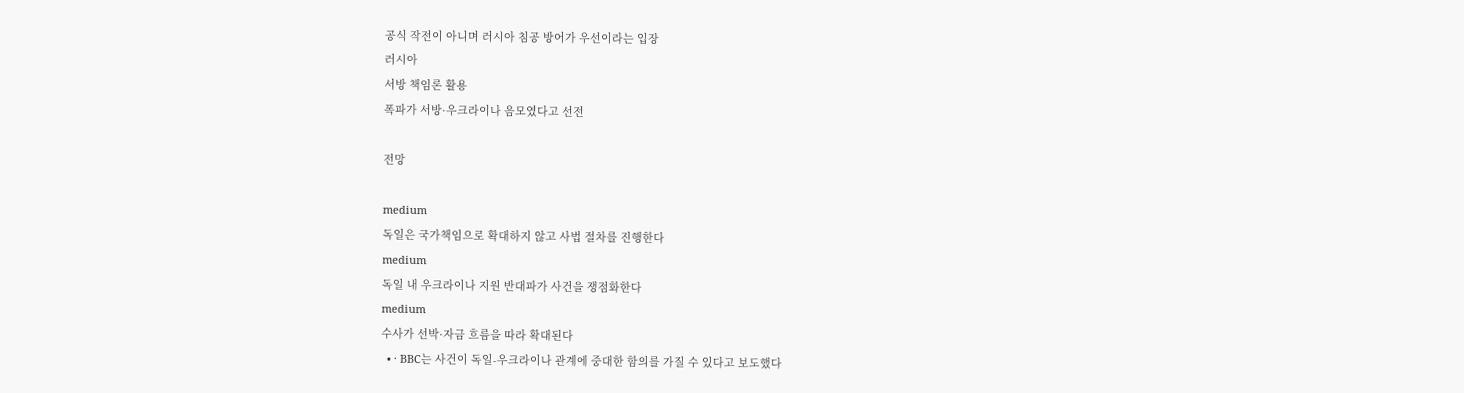공식 작전이 아니며 러시아 침공 방어가 우선이라는 입장
러시아
서방 책임론 활용
폭파가 서방·우크라이나 음모였다고 선전

전망

medium
독일은 국가책임으로 확대하지 않고 사법 절차를 진행한다
medium
독일 내 우크라이나 지원 반대파가 사건을 쟁점화한다
medium
수사가 선박·자금 흐름을 따라 확대된다
  • · BBC는 사건이 독일-우크라이나 관계에 중대한 함의를 가질 수 있다고 보도했다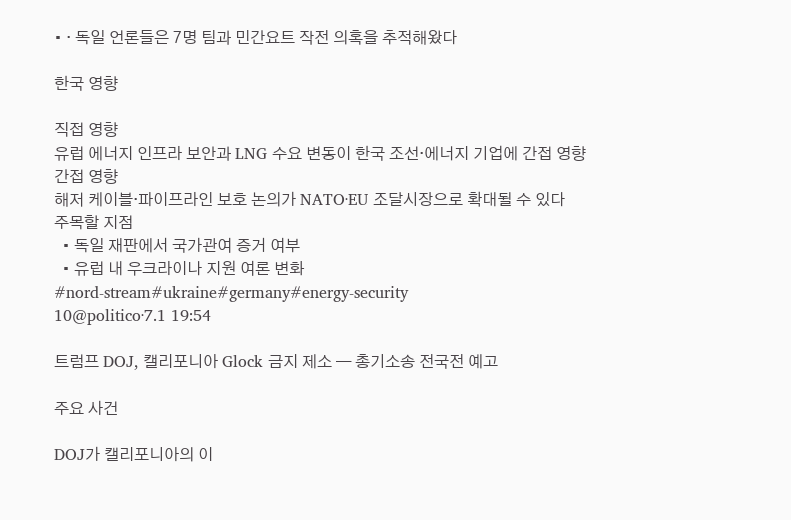• · 독일 언론들은 7명 팀과 민간요트 작전 의혹을 추적해왔다

한국 영향

직접 영향
유럽 에너지 인프라 보안과 LNG 수요 변동이 한국 조선·에너지 기업에 간접 영향
간접 영향
해저 케이블·파이프라인 보호 논의가 NATO·EU 조달시장으로 확대될 수 있다
주목할 지점
  • 독일 재판에서 국가관여 증거 여부
  • 유럽 내 우크라이나 지원 여론 변화
#nord-stream#ukraine#germany#energy-security
10@politico·7.1 19:54

트럼프 DOJ, 캘리포니아 Glock 금지 제소 — 총기소송 전국전 예고

주요 사건

DOJ가 캘리포니아의 이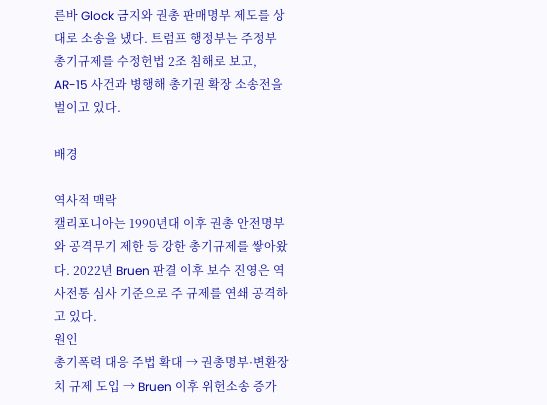른바 Glock 금지와 권총 판매명부 제도를 상대로 소송을 냈다. 트럼프 행정부는 주정부 총기규제를 수정헌법 2조 침해로 보고, AR-15 사건과 병행해 총기권 확장 소송전을 벌이고 있다.

배경

역사적 맥락
캘리포니아는 1990년대 이후 권총 안전명부와 공격무기 제한 등 강한 총기규제를 쌓아왔다. 2022년 Bruen 판결 이후 보수 진영은 역사전통 심사 기준으로 주 규제를 연쇄 공격하고 있다.
원인
총기폭력 대응 주법 확대 → 권총명부·변환장치 규제 도입 → Bruen 이후 위헌소송 증가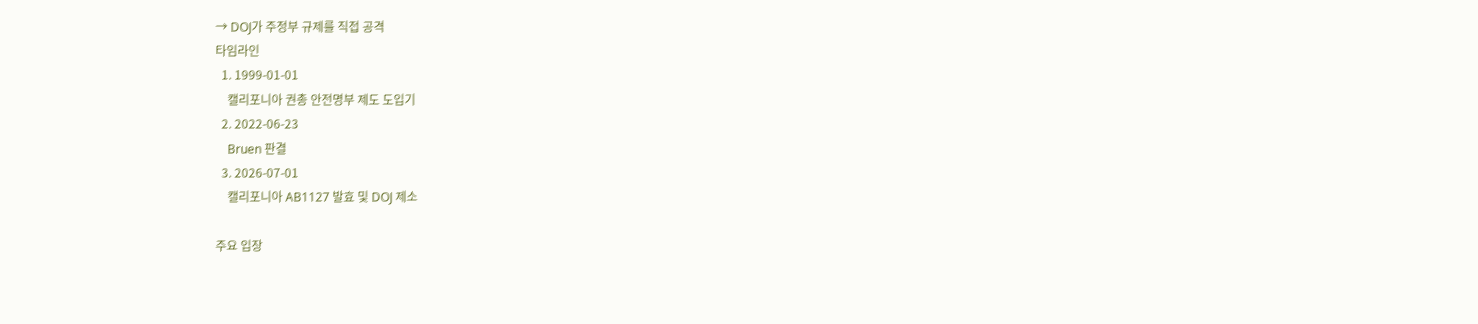→ DOJ가 주정부 규제를 직접 공격
타임라인
  1. 1999-01-01
    캘리포니아 권총 안전명부 제도 도입기
  2. 2022-06-23
    Bruen 판결
  3. 2026-07-01
    캘리포니아 AB1127 발효 및 DOJ 제소

주요 입장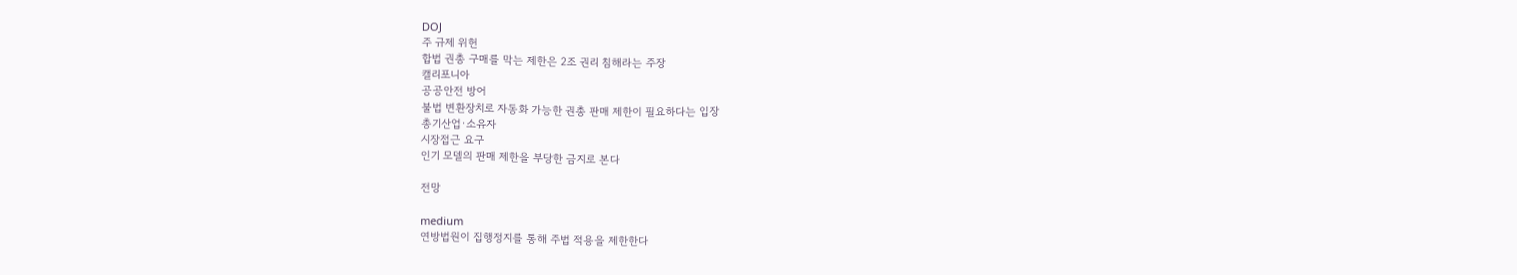DOJ
주 규제 위헌
합법 권총 구매를 막는 제한은 2조 권리 침해라는 주장
캘리포니아
공공안전 방어
불법 변환장치로 자동화 가능한 권총 판매 제한이 필요하다는 입장
총기산업·소유자
시장접근 요구
인기 모델의 판매 제한을 부당한 금지로 본다

전망

medium
연방법원이 집행정지를 통해 주법 적용을 제한한다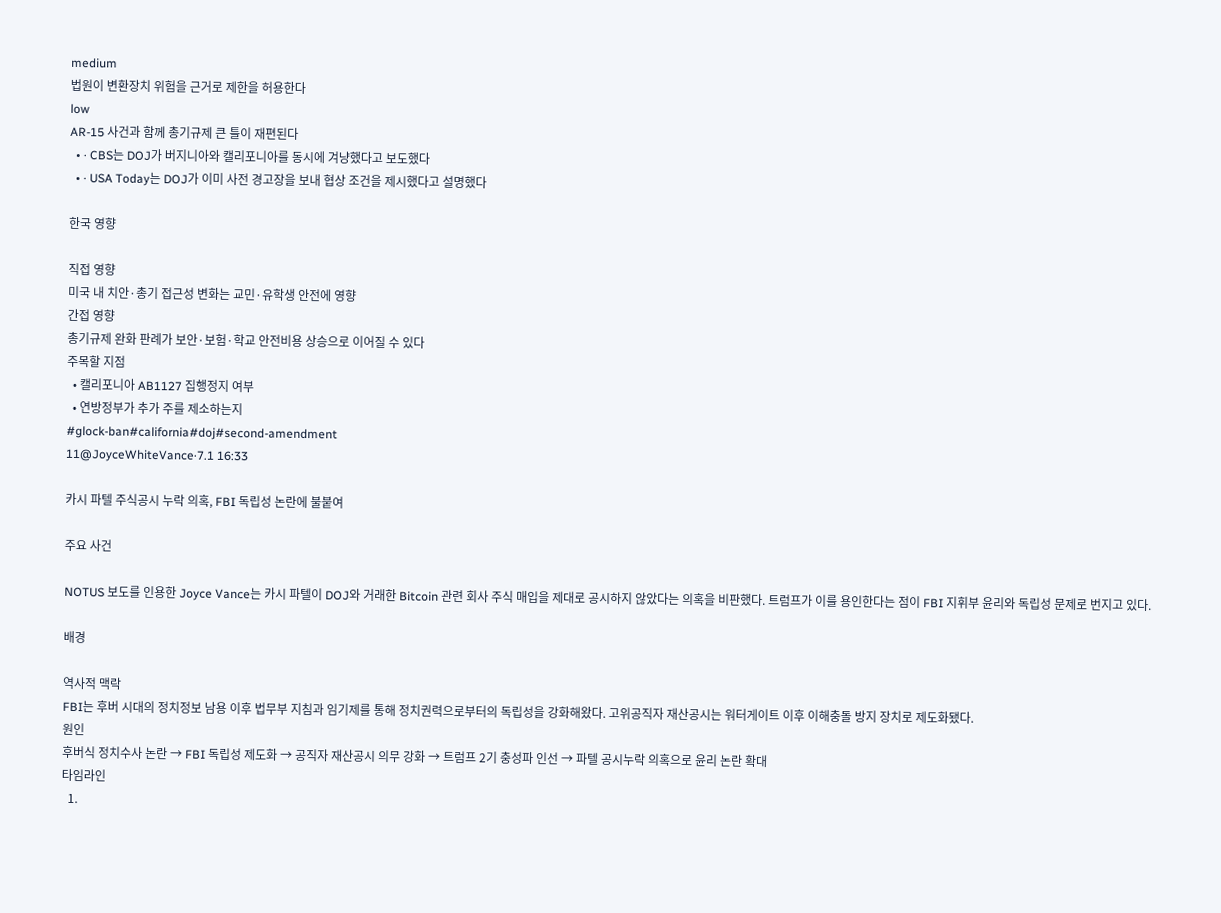medium
법원이 변환장치 위험을 근거로 제한을 허용한다
low
AR-15 사건과 함께 총기규제 큰 틀이 재편된다
  • · CBS는 DOJ가 버지니아와 캘리포니아를 동시에 겨냥했다고 보도했다
  • · USA Today는 DOJ가 이미 사전 경고장을 보내 협상 조건을 제시했다고 설명했다

한국 영향

직접 영향
미국 내 치안·총기 접근성 변화는 교민·유학생 안전에 영향
간접 영향
총기규제 완화 판례가 보안·보험·학교 안전비용 상승으로 이어질 수 있다
주목할 지점
  • 캘리포니아 AB1127 집행정지 여부
  • 연방정부가 추가 주를 제소하는지
#glock-ban#california#doj#second-amendment
11@JoyceWhiteVance·7.1 16:33

카시 파텔 주식공시 누락 의혹, FBI 독립성 논란에 불붙여

주요 사건

NOTUS 보도를 인용한 Joyce Vance는 카시 파텔이 DOJ와 거래한 Bitcoin 관련 회사 주식 매입을 제대로 공시하지 않았다는 의혹을 비판했다. 트럼프가 이를 용인한다는 점이 FBI 지휘부 윤리와 독립성 문제로 번지고 있다.

배경

역사적 맥락
FBI는 후버 시대의 정치정보 남용 이후 법무부 지침과 임기제를 통해 정치권력으로부터의 독립성을 강화해왔다. 고위공직자 재산공시는 워터게이트 이후 이해충돌 방지 장치로 제도화됐다.
원인
후버식 정치수사 논란 → FBI 독립성 제도화 → 공직자 재산공시 의무 강화 → 트럼프 2기 충성파 인선 → 파텔 공시누락 의혹으로 윤리 논란 확대
타임라인
  1.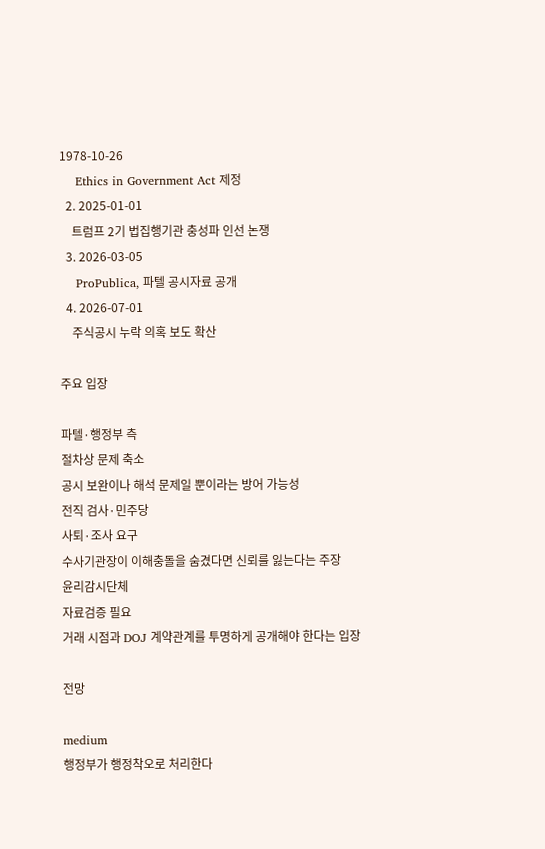1978-10-26
    Ethics in Government Act 제정
  2. 2025-01-01
    트럼프 2기 법집행기관 충성파 인선 논쟁
  3. 2026-03-05
    ProPublica, 파텔 공시자료 공개
  4. 2026-07-01
    주식공시 누락 의혹 보도 확산

주요 입장

파텔·행정부 측
절차상 문제 축소
공시 보완이나 해석 문제일 뿐이라는 방어 가능성
전직 검사·민주당
사퇴·조사 요구
수사기관장이 이해충돌을 숨겼다면 신뢰를 잃는다는 주장
윤리감시단체
자료검증 필요
거래 시점과 DOJ 계약관계를 투명하게 공개해야 한다는 입장

전망

medium
행정부가 행정착오로 처리한다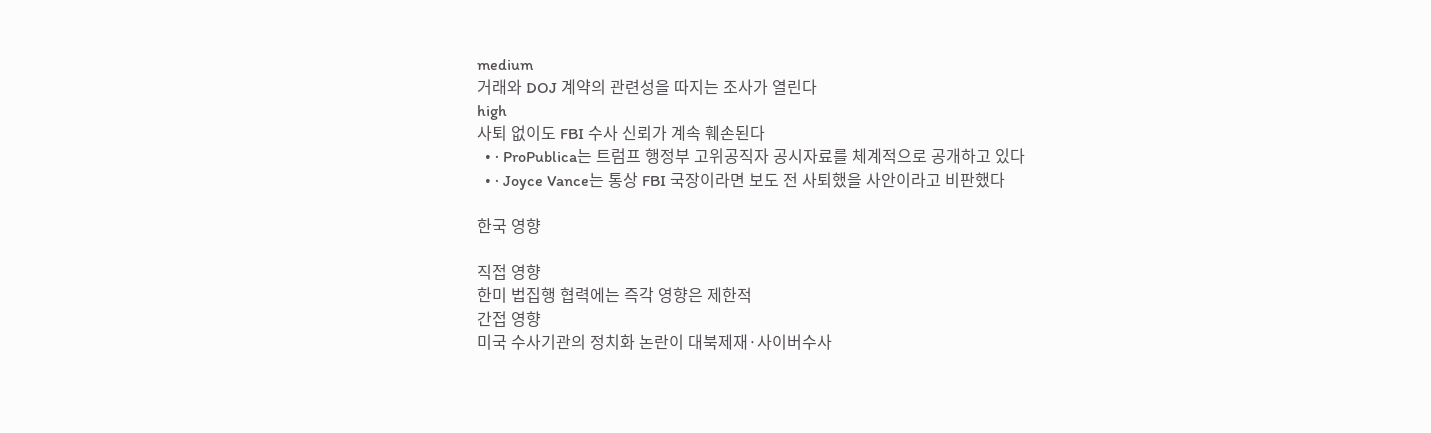medium
거래와 DOJ 계약의 관련성을 따지는 조사가 열린다
high
사퇴 없이도 FBI 수사 신뢰가 계속 훼손된다
  • · ProPublica는 트럼프 행정부 고위공직자 공시자료를 체계적으로 공개하고 있다
  • · Joyce Vance는 통상 FBI 국장이라면 보도 전 사퇴했을 사안이라고 비판했다

한국 영향

직접 영향
한미 법집행 협력에는 즉각 영향은 제한적
간접 영향
미국 수사기관의 정치화 논란이 대북제재·사이버수사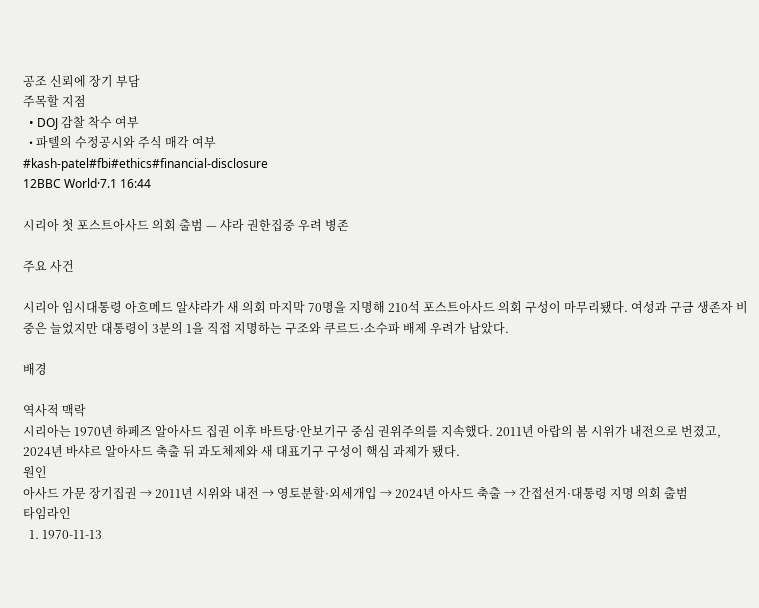공조 신뢰에 장기 부담
주목할 지점
  • DOJ 감찰 착수 여부
  • 파텔의 수정공시와 주식 매각 여부
#kash-patel#fbi#ethics#financial-disclosure
12BBC World·7.1 16:44

시리아 첫 포스트아사드 의회 출범 — 샤라 권한집중 우려 병존

주요 사건

시리아 임시대통령 아흐메드 알샤라가 새 의회 마지막 70명을 지명해 210석 포스트아사드 의회 구성이 마무리됐다. 여성과 구금 생존자 비중은 늘었지만 대통령이 3분의 1을 직접 지명하는 구조와 쿠르드·소수파 배제 우려가 남았다.

배경

역사적 맥락
시리아는 1970년 하페즈 알아사드 집권 이후 바트당·안보기구 중심 권위주의를 지속했다. 2011년 아랍의 봄 시위가 내전으로 번졌고, 2024년 바샤르 알아사드 축출 뒤 과도체제와 새 대표기구 구성이 핵심 과제가 됐다.
원인
아사드 가문 장기집권 → 2011년 시위와 내전 → 영토분할·외세개입 → 2024년 아사드 축출 → 간접선거·대통령 지명 의회 출범
타임라인
  1. 1970-11-13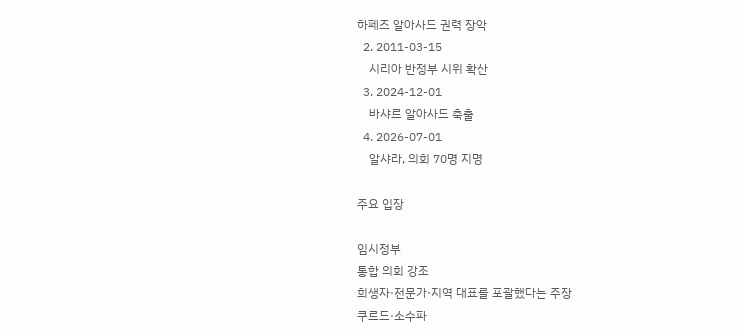하페즈 알아사드 권력 장악
  2. 2011-03-15
    시리아 반정부 시위 확산
  3. 2024-12-01
    바샤르 알아사드 축출
  4. 2026-07-01
    알샤라, 의회 70명 지명

주요 입장

임시정부
통합 의회 강조
희생자·전문가·지역 대표를 포괄했다는 주장
쿠르드·소수파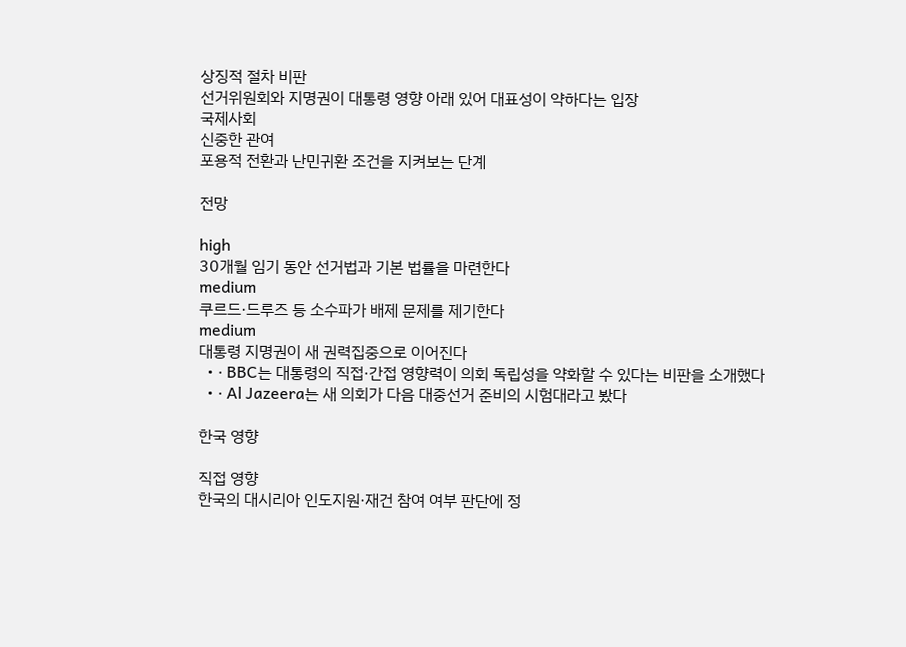상징적 절차 비판
선거위원회와 지명권이 대통령 영향 아래 있어 대표성이 약하다는 입장
국제사회
신중한 관여
포용적 전환과 난민귀환 조건을 지켜보는 단계

전망

high
30개월 임기 동안 선거법과 기본 법률을 마련한다
medium
쿠르드·드루즈 등 소수파가 배제 문제를 제기한다
medium
대통령 지명권이 새 권력집중으로 이어진다
  • · BBC는 대통령의 직접·간접 영향력이 의회 독립성을 약화할 수 있다는 비판을 소개했다
  • · Al Jazeera는 새 의회가 다음 대중선거 준비의 시험대라고 봤다

한국 영향

직접 영향
한국의 대시리아 인도지원·재건 참여 여부 판단에 정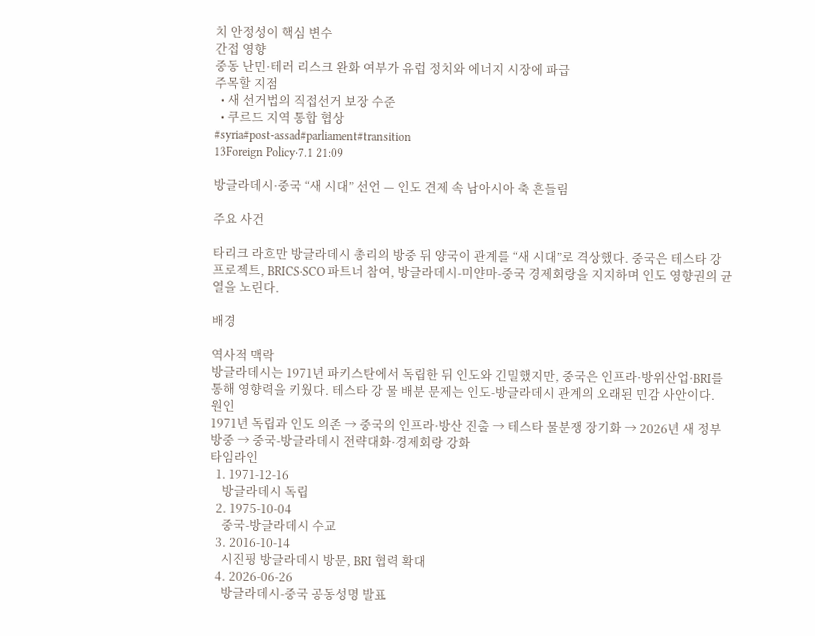치 안정성이 핵심 변수
간접 영향
중동 난민·테러 리스크 완화 여부가 유럽 정치와 에너지 시장에 파급
주목할 지점
  • 새 선거법의 직접선거 보장 수준
  • 쿠르드 지역 통합 협상
#syria#post-assad#parliament#transition
13Foreign Policy·7.1 21:09

방글라데시·중국 “새 시대” 선언 — 인도 견제 속 남아시아 축 흔들림

주요 사건

타리크 라흐만 방글라데시 총리의 방중 뒤 양국이 관계를 “새 시대”로 격상했다. 중국은 테스타 강 프로젝트, BRICS·SCO 파트너 참여, 방글라데시-미얀마-중국 경제회랑을 지지하며 인도 영향권의 균열을 노린다.

배경

역사적 맥락
방글라데시는 1971년 파키스탄에서 독립한 뒤 인도와 긴밀했지만, 중국은 인프라·방위산업·BRI를 통해 영향력을 키웠다. 테스타 강 물 배분 문제는 인도-방글라데시 관계의 오래된 민감 사안이다.
원인
1971년 독립과 인도 의존 → 중국의 인프라·방산 진출 → 테스타 물분쟁 장기화 → 2026년 새 정부 방중 → 중국-방글라데시 전략대화·경제회랑 강화
타임라인
  1. 1971-12-16
    방글라데시 독립
  2. 1975-10-04
    중국-방글라데시 수교
  3. 2016-10-14
    시진핑 방글라데시 방문, BRI 협력 확대
  4. 2026-06-26
    방글라데시-중국 공동성명 발표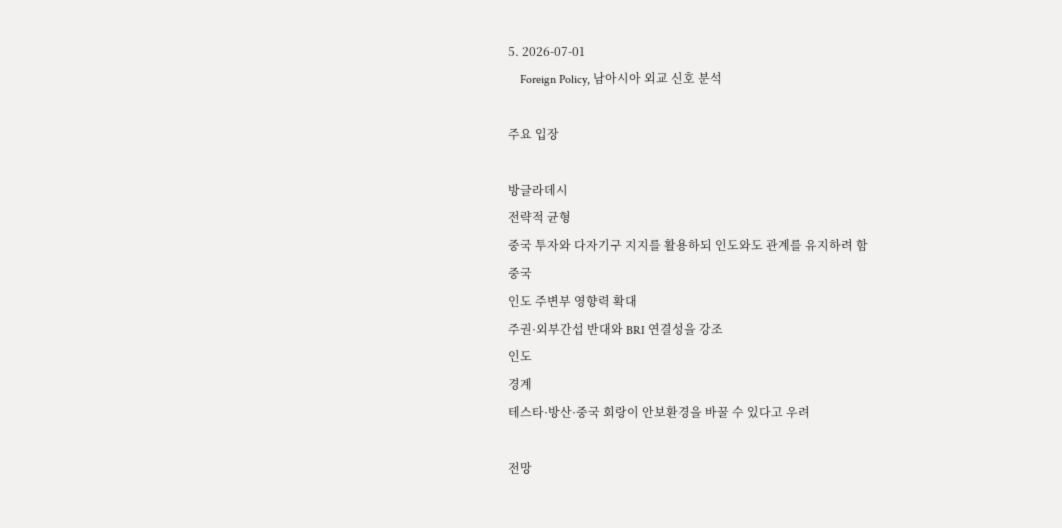5. 2026-07-01
    Foreign Policy, 남아시아 외교 신호 분석

주요 입장

방글라데시
전략적 균형
중국 투자와 다자기구 지지를 활용하되 인도와도 관계를 유지하려 함
중국
인도 주변부 영향력 확대
주권·외부간섭 반대와 BRI 연결성을 강조
인도
경계
테스타·방산·중국 회랑이 안보환경을 바꿀 수 있다고 우려

전망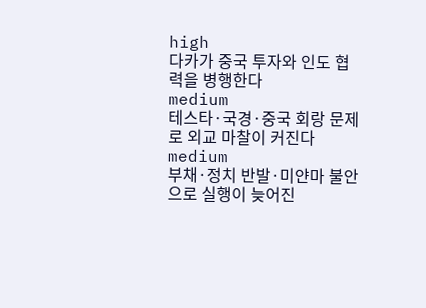high
다카가 중국 투자와 인도 협력을 병행한다
medium
테스타·국경·중국 회랑 문제로 외교 마찰이 커진다
medium
부채·정치 반발·미얀마 불안으로 실행이 늦어진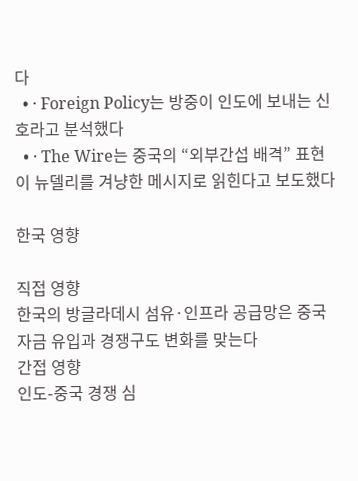다
  • · Foreign Policy는 방중이 인도에 보내는 신호라고 분석했다
  • · The Wire는 중국의 “외부간섭 배격” 표현이 뉴델리를 겨냥한 메시지로 읽힌다고 보도했다

한국 영향

직접 영향
한국의 방글라데시 섬유·인프라 공급망은 중국 자금 유입과 경쟁구도 변화를 맞는다
간접 영향
인도-중국 경쟁 심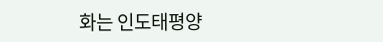화는 인도태평양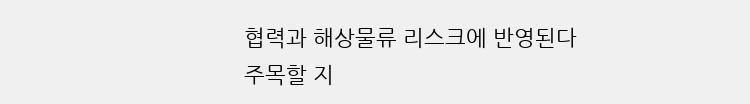협력과 해상물류 리스크에 반영된다
주목할 지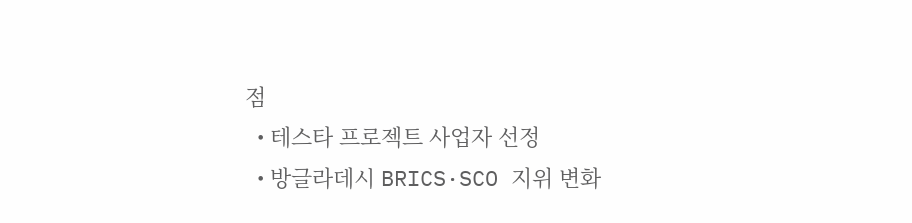점
  • 테스타 프로젝트 사업자 선정
  • 방글라데시 BRICS·SCO 지위 변화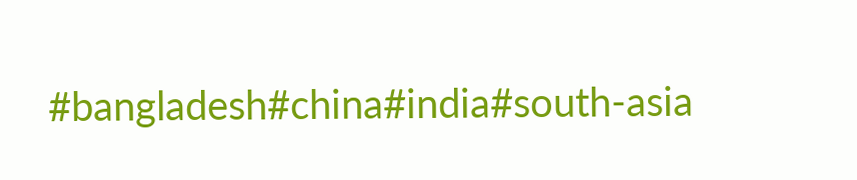#bangladesh#china#india#south-asia